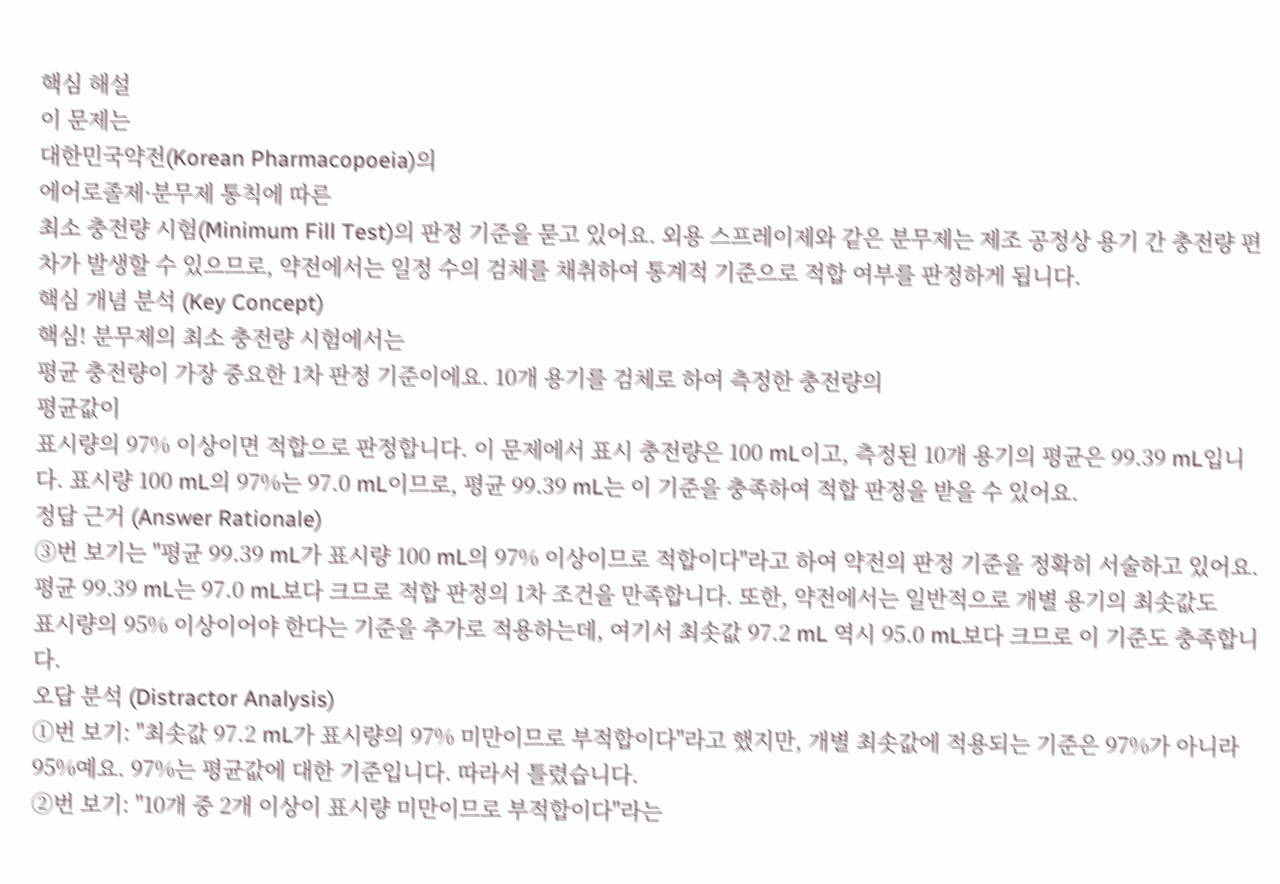핵심 해설
이 문제는
대한민국약전(Korean Pharmacopoeia)의
에어로졸제·분무제 통칙에 따른
최소 충전량 시험(Minimum Fill Test)의 판정 기준을 묻고 있어요. 외용 스프레이제와 같은 분무제는 제조 공정상 용기 간 충전량 편차가 발생할 수 있으므로, 약전에서는 일정 수의 검체를 채취하여 통계적 기준으로 적합 여부를 판정하게 됩니다.
핵심 개념 분석 (Key Concept)
핵심! 분무제의 최소 충전량 시험에서는
평균 충전량이 가장 중요한 1차 판정 기준이에요. 10개 용기를 검체로 하여 측정한 충전량의
평균값이
표시량의 97% 이상이면 적합으로 판정합니다. 이 문제에서 표시 충전량은 100 mL이고, 측정된 10개 용기의 평균은 99.39 mL입니다. 표시량 100 mL의 97%는 97.0 mL이므로, 평균 99.39 mL는 이 기준을 충족하여 적합 판정을 받을 수 있어요.
정답 근거 (Answer Rationale)
③번 보기는 "평균 99.39 mL가 표시량 100 mL의 97% 이상이므로 적합이다"라고 하여 약전의 판정 기준을 정확히 서술하고 있어요. 평균 99.39 mL는 97.0 mL보다 크므로 적합 판정의 1차 조건을 만족합니다. 또한, 약전에서는 일반적으로 개별 용기의 최솟값도
표시량의 95% 이상이어야 한다는 기준을 추가로 적용하는데, 여기서 최솟값 97.2 mL 역시 95.0 mL보다 크므로 이 기준도 충족합니다.
오답 분석 (Distractor Analysis)
①번 보기: "최솟값 97.2 mL가 표시량의 97% 미만이므로 부적합이다"라고 했지만, 개별 최솟값에 적용되는 기준은 97%가 아니라
95%예요. 97%는 평균값에 대한 기준입니다. 따라서 틀렸습니다.
②번 보기: "10개 중 2개 이상이 표시량 미만이므로 부적합이다"라는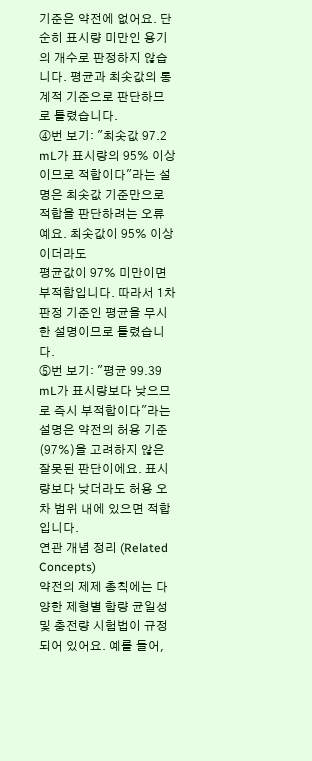기준은 약전에 없어요. 단순히 표시량 미만인 용기의 개수로 판정하지 않습니다. 평균과 최솟값의 통계적 기준으로 판단하므로 틀렸습니다.
④번 보기: "최솟값 97.2 mL가 표시량의 95% 이상이므로 적합이다"라는 설명은 최솟값 기준만으로 적합을 판단하려는 오류예요. 최솟값이 95% 이상이더라도
평균값이 97% 미만이면 부적합입니다. 따라서 1차 판정 기준인 평균을 무시한 설명이므로 틀렸습니다.
⑤번 보기: "평균 99.39 mL가 표시량보다 낮으므로 즉시 부적합이다"라는 설명은 약전의 허용 기준(97%)을 고려하지 않은 잘못된 판단이에요. 표시량보다 낮더라도 허용 오차 범위 내에 있으면 적합입니다.
연관 개념 정리 (Related Concepts)
약전의 제제 총칙에는 다양한 제형별 함량 균일성 및 충전량 시험법이 규정되어 있어요. 예를 들어,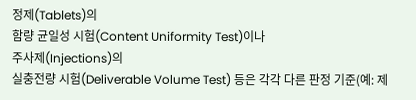정제(Tablets)의
함량 균일성 시험(Content Uniformity Test)이나
주사제(Injections)의
실충전량 시험(Deliverable Volume Test) 등은 각각 다른 판정 기준(예: 제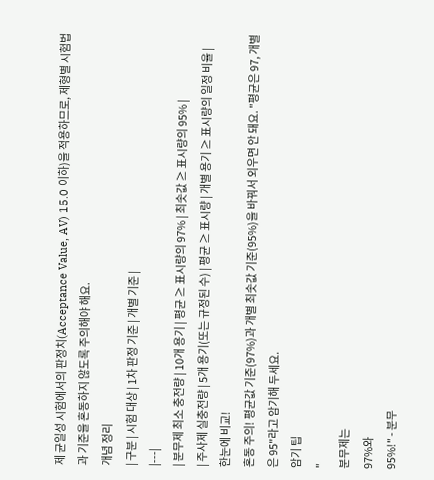제 균일성 시험에서의 판정치(Acceptance Value, AV) 15.0 이하)을 적용하므로, 제형별 시험법과 기준을 혼동하지 않도록 주의해야 해요.
개념 정리
| 구분 | 시험 대상 | 1차 판정 기준 | 개별 기준 |
|---|
| 분무제 최소 충전량 | 10개 용기 | 평균 ≥ 표시량의 97% | 최솟값 ≥ 표시량의 95% |
| 주사제 실충전량 | 5개 용기(또는 규정된 수) | 평균 ≥ 표시량 | 개별 용기 ≥ 표시량의 일정 비율 |
한눈에 비교!
혼동 주의! 평균값 기준(97%)과 개별 최솟값 기준(95%)을 바꿔서 외우면 안 돼요. "평균은 97, 개별은 95"라고 암기해 두세요.
암기 팁
"
분무제는
97%와
95%!" - 분무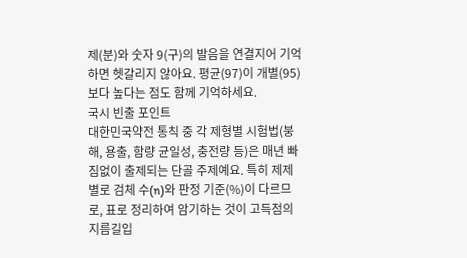제(분)와 숫자 9(구)의 발음을 연결지어 기억하면 헷갈리지 않아요. 평균(97)이 개별(95)보다 높다는 점도 함께 기억하세요.
국시 빈출 포인트
대한민국약전 통칙 중 각 제형별 시험법(붕해, 용출, 함량 균일성, 충전량 등)은 매년 빠짐없이 출제되는 단골 주제예요. 특히 제제별로 검체 수(n)와 판정 기준(%)이 다르므로, 표로 정리하여 암기하는 것이 고득점의 지름길입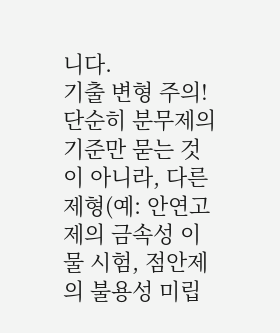니다.
기출 변형 주의!
단순히 분무제의 기준만 묻는 것이 아니라, 다른 제형(예: 안연고제의 금속성 이물 시험, 점안제의 불용성 미립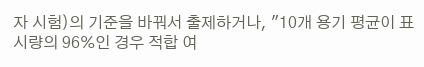자 시험)의 기준을 바꿔서 출제하거나, "10개 용기 평균이 표시량의 96%인 경우 적합 여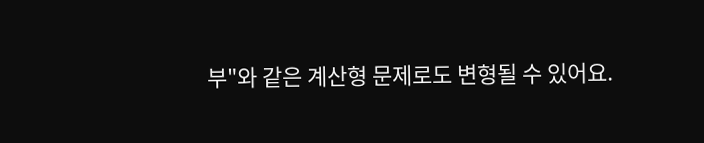부"와 같은 계산형 문제로도 변형될 수 있어요.